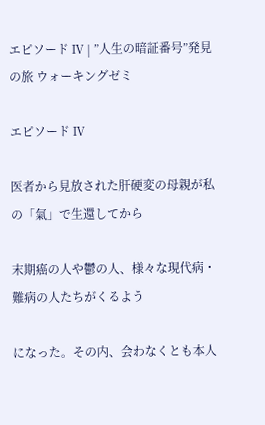エピソード Ⅳ | ”人生の暗証番号”発見の旅 ウォーキングゼミ

エピソード Ⅳ

医者から見放された肝硬変の母親が私の「氣」で生還してから

末期癌の人や鬱の人、様々な現代病・難病の人たちがくるよう

になった。その内、会わなくとも本人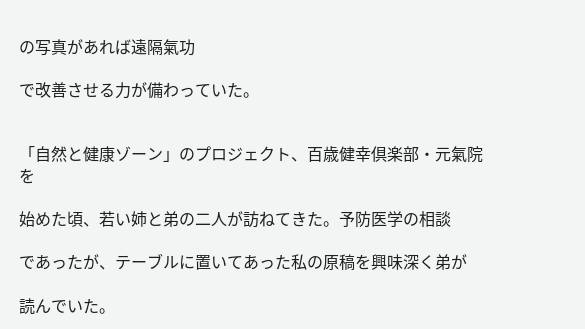の写真があれば遠隔氣功

で改善させる力が備わっていた。


「自然と健康ゾーン」のプロジェクト、百歳健幸倶楽部・元氣院を

始めた頃、若い姉と弟の二人が訪ねてきた。予防医学の相談

であったが、テーブルに置いてあった私の原稿を興味深く弟が

読んでいた。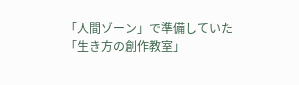「人間ゾーン」で準備していた「生き方の創作教室」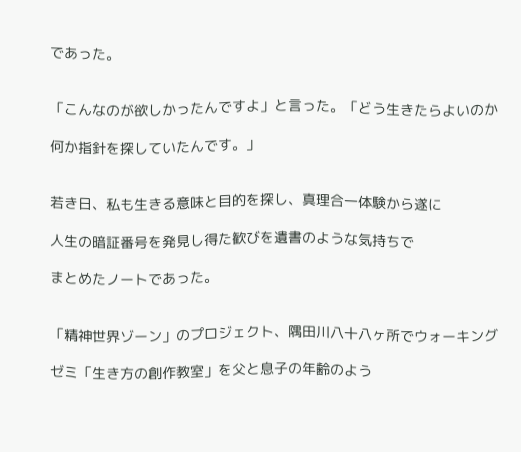であった。


「こんなのが欲しかったんですよ」と言った。「どう生きたらよいのか

何か指針を探していたんです。」


若き日、私も生きる意味と目的を探し、真理合一体験から遂に

人生の暗証番号を発見し得た歓びを遺書のような気持ちで

まとめたノートであった。


「精神世界ゾーン」のプロジェクト、隅田川八十八ヶ所でウォーキング

ゼミ「生き方の創作教室」を父と息子の年齢のよう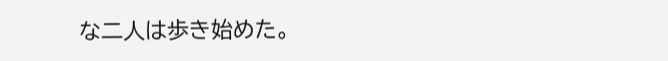な二人は歩き始めた。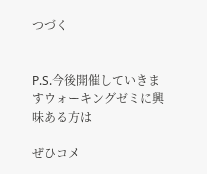つづく


P.S.今後開催していきますウォーキングゼミに興味ある方は

ぜひコメ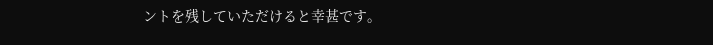ントを残していただけると幸甚です。